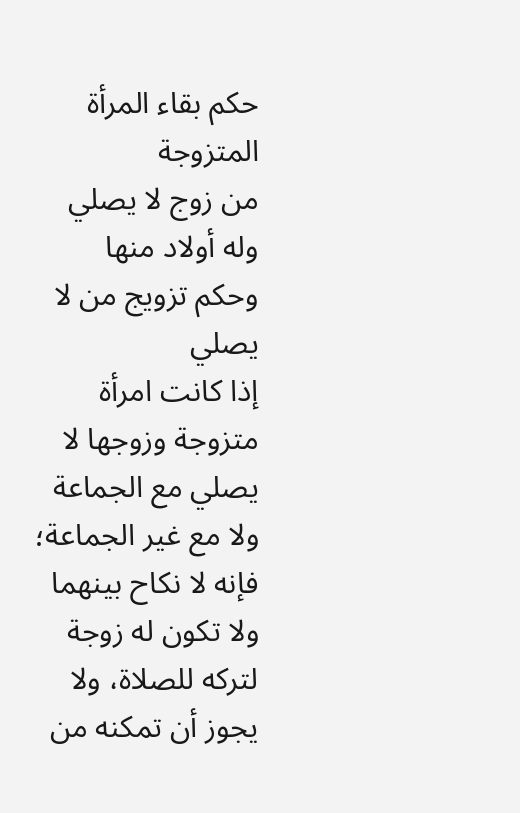حكم بقاء المرأة المتزوجة
من زوج لا يصلي وله أولاد منها
وحكم تزويج من لا يصلي
إذا كانت امرأة متزوجة وزوجها لا يصلي مع الجماعة ولا مع غير الجماعة؛ فإنه لا نكاح بينهما ولا تكون له زوجة لتركه للصلاة، ولا يجوز أن تمكنه من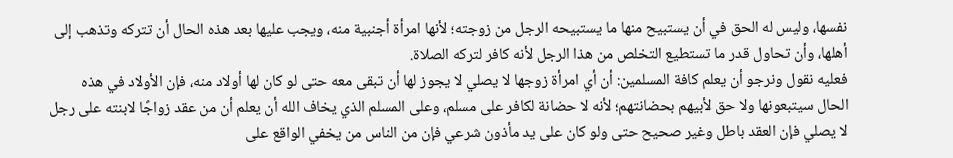نفسها، وليس له الحق في أن يستبيح منها ما يستبيحه الرجل من زوجته؛ لأنها امرأة أجنبية منه، ويجب عليها بعد هذه الحال أن تتركه وتذهب إلى أهلها، وأن تحاول قدر ما تستطيع التخلص من هذا الرجل لأنه كافر لتركه الصلاة.
فعليه نقول ونرجو أن يعلم كافة المسلمين: أن أي امرأة زوجها لا يصلي لا يجوز لها أن تبقى معه حتى لو كان لها أولاد منه، فإن الأولاد في هذه الحال سيتبعونها ولا حق لأبيهم بحضانتهم؛ لأنه لا حضانة لكافر على مسلم، وعلى المسلم الذي يخاف الله أن يعلم أن من عقد زواجًا لابنته على رجل لا يصلي فإن العقد باطل وغير صحيح حتى ولو كان على يد مأذون شرعي فإن من الناس من يخفي الواقع على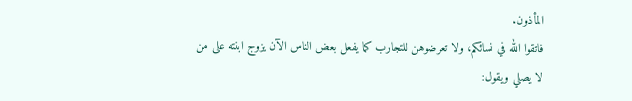المأذون.
فاتقوا الله في نسائكم، ولا تعرضوهن للتجارب كما يفعل بعض الناس الآن يزوج ابنته على من لا يصلي ويقول: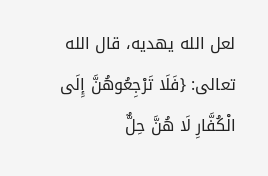لعل الله يهديه، قال الله تعالى: {فَلَا تَرْجِعُوهُنَّ إِلَى الْكُفَّارِ لَا هُنَّ حِلٌّ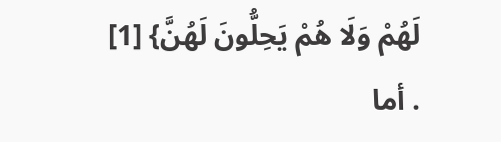لَهُمْ وَلَا هُمْ يَحِلُّونَ لَهُنَّ} [1] . أما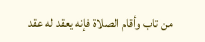من تاب وأقام الصلاة فإنه يعقد له عقد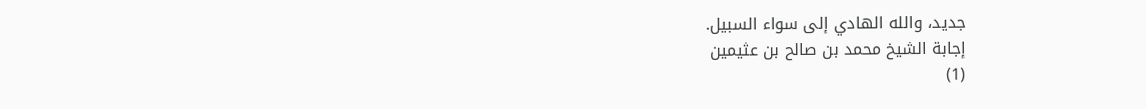جديد، والله الهادي إلى سواء السبيل.
إجابة الشيخ محمد بن صالح بن عثيمين
(1)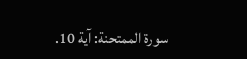سورة الممتحنة: آية 10.